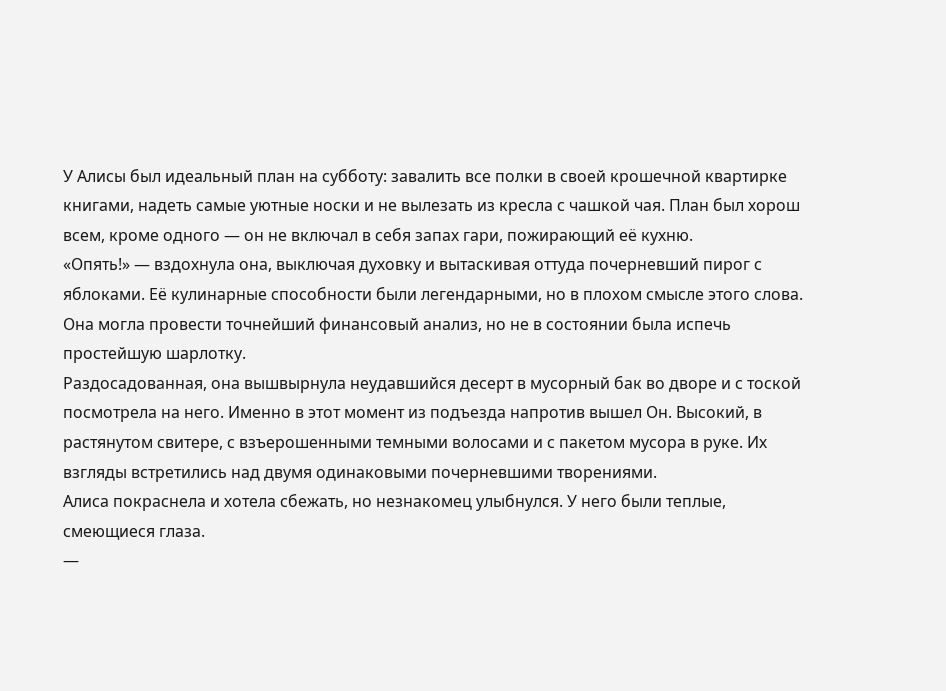У Алисы был идеальный план на субботу: завалить все полки в своей крошечной квартирке книгами, надеть самые уютные носки и не вылезать из кресла с чашкой чая. План был хорош всем, кроме одного — он не включал в себя запах гари, пожирающий её кухню.
«Опять!» — вздохнула она, выключая духовку и вытаскивая оттуда почерневший пирог с яблоками. Её кулинарные способности были легендарными, но в плохом смысле этого слова. Она могла провести точнейший финансовый анализ, но не в состоянии была испечь простейшую шарлотку.
Раздосадованная, она вышвырнула неудавшийся десерт в мусорный бак во дворе и с тоской посмотрела на него. Именно в этот момент из подъезда напротив вышел Он. Высокий, в растянутом свитере, с взъерошенными темными волосами и с пакетом мусора в руке. Их взгляды встретились над двумя одинаковыми почерневшими творениями.
Алиса покраснела и хотела сбежать, но незнакомец улыбнулся. У него были теплые, смеющиеся глаза.
—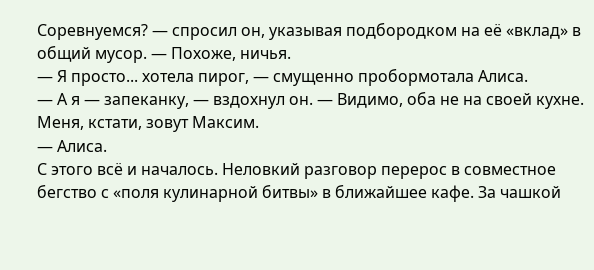Соревнуемся? — спросил он, указывая подбородком на её «вклад» в общий мусор. — Похоже, ничья.
— Я просто... хотела пирог, — смущенно пробормотала Алиса.
— А я — запеканку, — вздохнул он. — Видимо, оба не на своей кухне. Меня, кстати, зовут Максим.
— Алиса.
С этого всё и началось. Неловкий разговор перерос в совместное бегство с «поля кулинарной битвы» в ближайшее кафе. За чашкой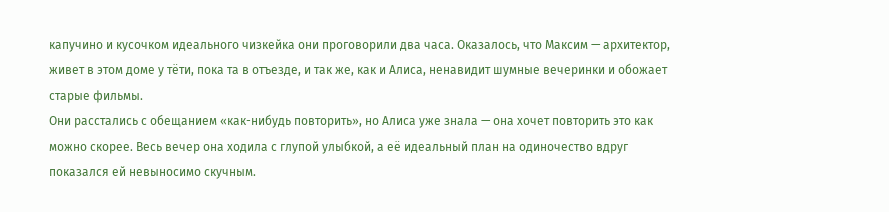капучино и кусочком идеального чизкейка они проговорили два часа. Оказалось, что Максим — архитектор, живет в этом доме у тёти, пока та в отъезде, и так же, как и Алиса, ненавидит шумные вечеринки и обожает старые фильмы.
Они расстались с обещанием «как-нибудь повторить», но Алиса уже знала — она хочет повторить это как можно скорее. Весь вечер она ходила с глупой улыбкой, а её идеальный план на одиночество вдруг показался ей невыносимо скучным.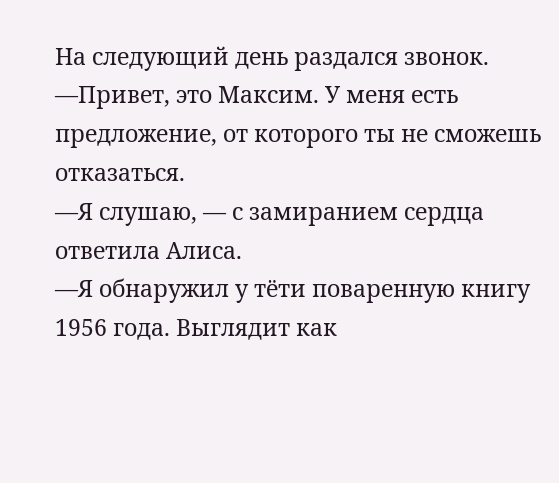На следующий день раздался звонок.
—Привет, это Максим. У меня есть предложение, от которого ты не сможешь отказаться.
—Я слушаю, — с замиранием сердца ответила Алиса.
—Я обнаружил у тёти поваренную книгу 1956 года. Выглядит как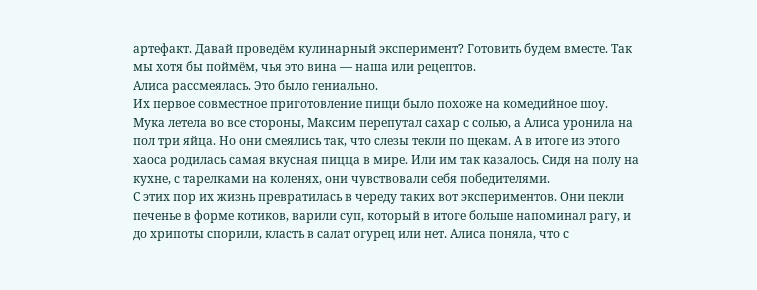артефакт. Давай проведём кулинарный эксперимент? Готовить будем вместе. Так мы хотя бы поймём, чья это вина — наша или рецептов.
Алиса рассмеялась. Это было гениально.
Их первое совместное приготовление пищи было похоже на комедийное шоу. Мука летела во все стороны, Максим перепутал сахар с солью, а Алиса уронила на пол три яйца. Но они смеялись так, что слезы текли по щекам. А в итоге из этого хаоса родилась самая вкусная пицца в мире. Или им так казалось. Сидя на полу на кухне, с тарелками на коленях, они чувствовали себя победителями.
С этих пор их жизнь превратилась в череду таких вот экспериментов. Они пекли печенье в форме котиков, варили суп, который в итоге больше напоминал рагу, и до хрипоты спорили, класть в салат огурец или нет. Алиса поняла, что с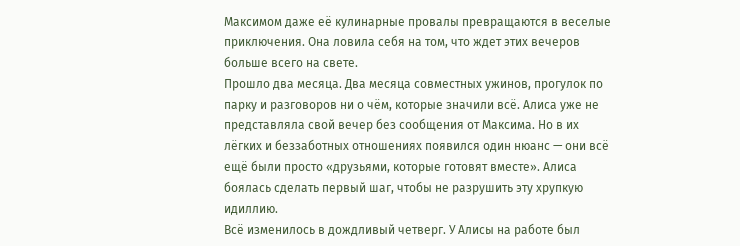Максимом даже её кулинарные провалы превращаются в веселые приключения. Она ловила себя на том, что ждет этих вечеров больше всего на свете.
Прошло два месяца. Два месяца совместных ужинов, прогулок по парку и разговоров ни о чём, которые значили всё. Алиса уже не представляла свой вечер без сообщения от Максима. Но в их лёгких и беззаботных отношениях появился один нюанс — они всё ещё были просто «друзьями, которые готовят вместе». Алиса боялась сделать первый шаг, чтобы не разрушить эту хрупкую идиллию.
Всё изменилось в дождливый четверг. У Алисы на работе был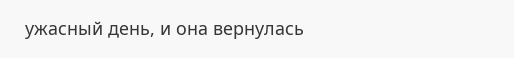ужасный день, и она вернулась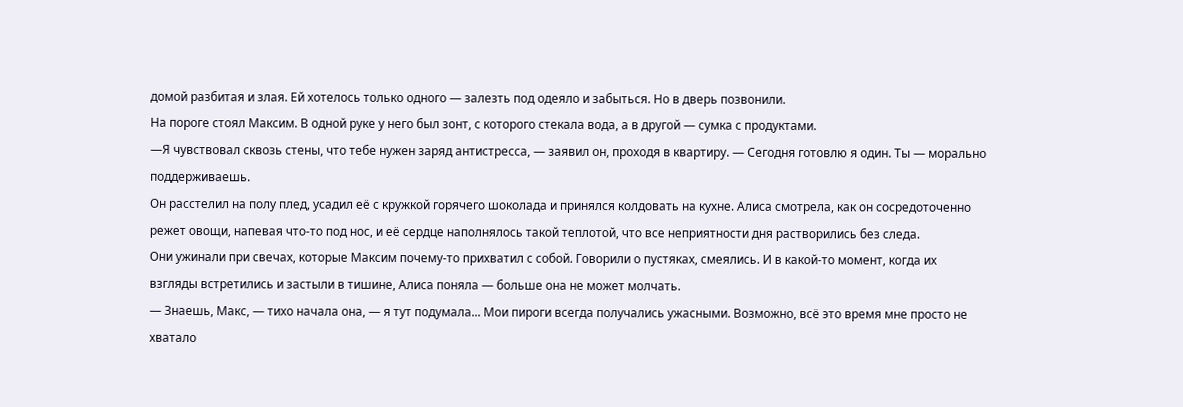домой разбитая и злая. Ей хотелось только одного — залезть под одеяло и забыться. Но в дверь позвонили.
На пороге стоял Максим. В одной руке у него был зонт, с которого стекала вода, а в другой — сумка с продуктами.
—Я чувствовал сквозь стены, что тебе нужен заряд антистресса, — заявил он, проходя в квартиру. — Сегодня готовлю я один. Ты — морально поддерживаешь.
Он расстелил на полу плед, усадил её с кружкой горячего шоколада и принялся колдовать на кухне. Алиса смотрела, как он сосредоточенно режет овощи, напевая что-то под нос, и её сердце наполнялось такой теплотой, что все неприятности дня растворились без следа.
Они ужинали при свечах, которые Максим почему-то прихватил с собой. Говорили о пустяках, смеялись. И в какой-то момент, когда их взгляды встретились и застыли в тишине, Алиса поняла — больше она не может молчать.
— Знаешь, Макс, — тихо начала она, — я тут подумала... Мои пироги всегда получались ужасными. Возможно, всё это время мне просто не хватало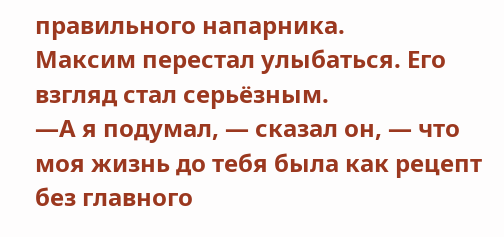правильного напарника.
Максим перестал улыбаться. Его взгляд стал серьёзным.
—А я подумал, — сказал он, — что моя жизнь до тебя была как рецепт без главного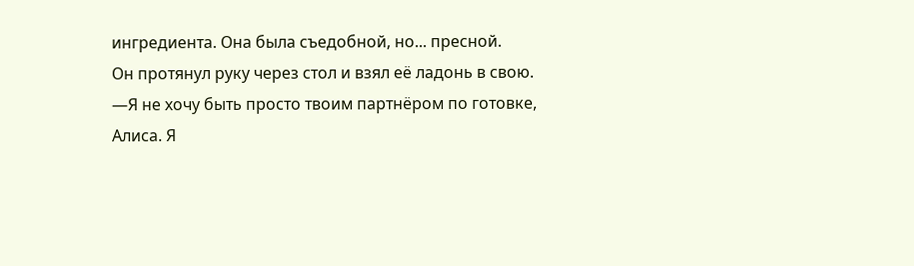ингредиента. Она была съедобной, но... пресной.
Он протянул руку через стол и взял её ладонь в свою.
—Я не хочу быть просто твоим партнёром по готовке, Алиса. Я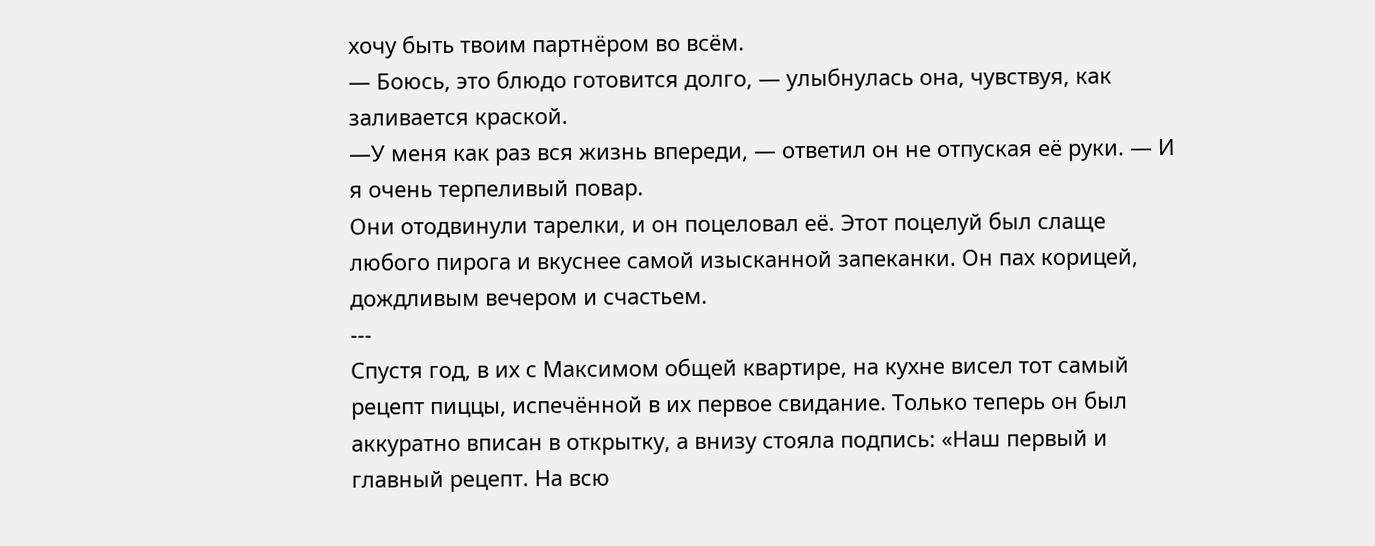хочу быть твоим партнёром во всём.
— Боюсь, это блюдо готовится долго, — улыбнулась она, чувствуя, как заливается краской.
—У меня как раз вся жизнь впереди, — ответил он не отпуская её руки. — И я очень терпеливый повар.
Они отодвинули тарелки, и он поцеловал её. Этот поцелуй был слаще любого пирога и вкуснее самой изысканной запеканки. Он пах корицей, дождливым вечером и счастьем.
---
Спустя год, в их с Максимом общей квартире, на кухне висел тот самый рецепт пиццы, испечённой в их первое свидание. Только теперь он был аккуратно вписан в открытку, а внизу стояла подпись: «Наш первый и главный рецепт. На всю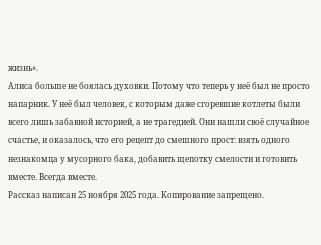жизнь».
Алиса больше не боялась духовки. Потому что теперь у неё был не просто напарник. У неё был человек, с которым даже сгоревшие котлеты были всего лишь забавной историей, а не трагедией. Они нашли своё случайное счастье, и оказалось, что его рецепт до смешного прост: взять одного незнакомца у мусорного бака, добавить щепотку смелости и готовить вместе. Всегда вместе.
Рассказ написан 25 ноября 2025 года. Копирование запрещено.